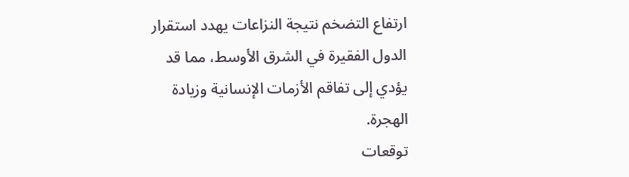ارتفاع التضخم نتيجة النزاعات يهدد استقرار الدول الفقيرة في الشرق الأوسط، مما قد يؤدي إلى تفاقم الأزمات الإنسانية وزيادة الهجرة.
توقعات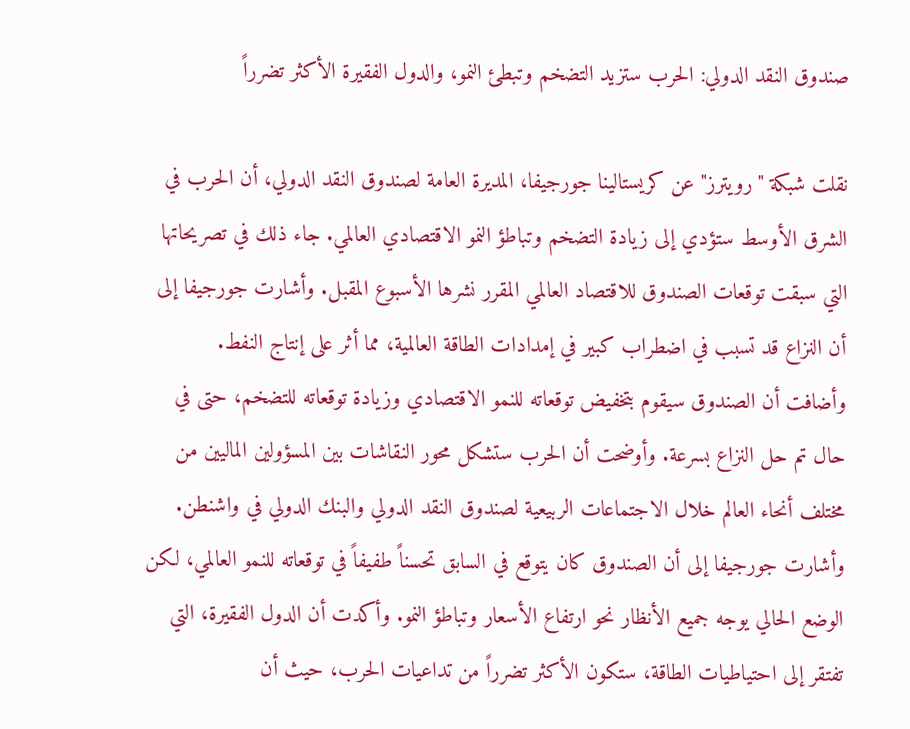صندوق النقد الدولي: الحرب ستزيد التضخم وتبطئ النمو، والدول الفقيرة الأكثر تضرراً

نقلت شبكة "رويترز" عن كريستالينا جورجيفا، المديرة العامة لصندوق النقد الدولي، أن الحرب في الشرق الأوسط ستؤدي إلى زيادة التضخم وتباطؤ النمو الاقتصادي العالمي. جاء ذلك في تصريحاتها التي سبقت توقعات الصندوق للاقتصاد العالمي المقرر نشرها الأسبوع المقبل. وأشارت جورجيفا إلى أن النزاع قد تسبب في اضطراب كبير في إمدادات الطاقة العالمية، مما أثر على إنتاج النفط.
وأضافت أن الصندوق سيقوم بتخفيض توقعاته للنمو الاقتصادي وزيادة توقعاته للتضخم، حتى في حال تم حل النزاع بسرعة. وأوضحت أن الحرب ستشكل محور النقاشات بين المسؤولين الماليين من مختلف أنحاء العالم خلال الاجتماعات الربيعية لصندوق النقد الدولي والبنك الدولي في واشنطن.
وأشارت جورجيفا إلى أن الصندوق كان يتوقع في السابق تحسناً طفيفاً في توقعاته للنمو العالمي، لكن الوضع الحالي يوجه جميع الأنظار نحو ارتفاع الأسعار وتباطؤ النمو. وأكدت أن الدول الفقيرة، التي تفتقر إلى احتياطيات الطاقة، ستكون الأكثر تضرراً من تداعيات الحرب، حيث أن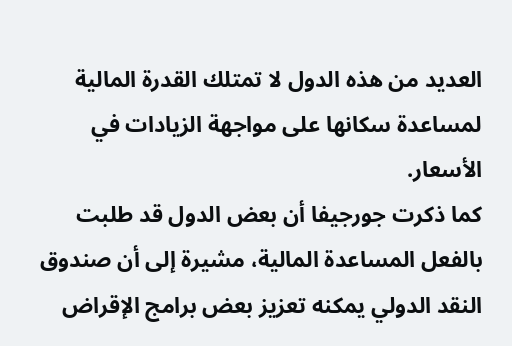العديد من هذه الدول لا تمتلك القدرة المالية لمساعدة سكانها على مواجهة الزيادات في الأسعار.
كما ذكرت جورجيفا أن بعض الدول قد طلبت بالفعل المساعدة المالية، مشيرة إلى أن صندوق النقد الدولي يمكنه تعزيز بعض برامج الإقراض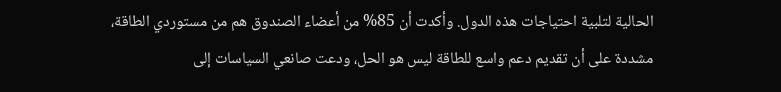الحالية لتلبية احتياجات هذه الدول. وأكدت أن 85% من أعضاء الصندوق هم من مستوردي الطاقة، مشددة على أن تقديم دعم واسع للطاقة ليس هو الحل، ودعت صانعي السياسات إلى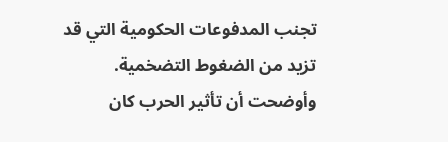تجنب المدفوعات الحكومية التي قد تزيد من الضغوط التضخمية.
وأوضحت أن تأثير الحرب كان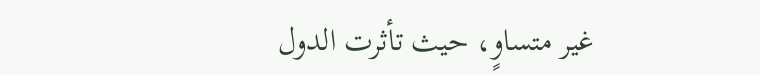غير متساوٍ، حيث تأثرت الدول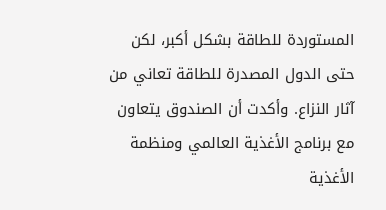المستوردة للطاقة بشكل أكبر، لكن حتى الدول المصدرة للطاقة تعاني من آثار النزاع. وأكدت أن الصندوق يتعاون مع برنامج الأغذية العالمي ومنظمة الأغذية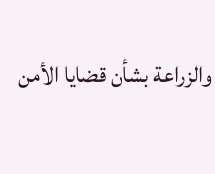والزراعة بشأن قضايا الأمن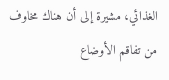الغذائي، مشيرة إلى أن هناك مخاوف من تفاقم الأوضاع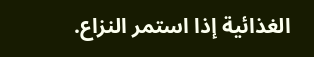الغذائية إذا استمر النزاع.